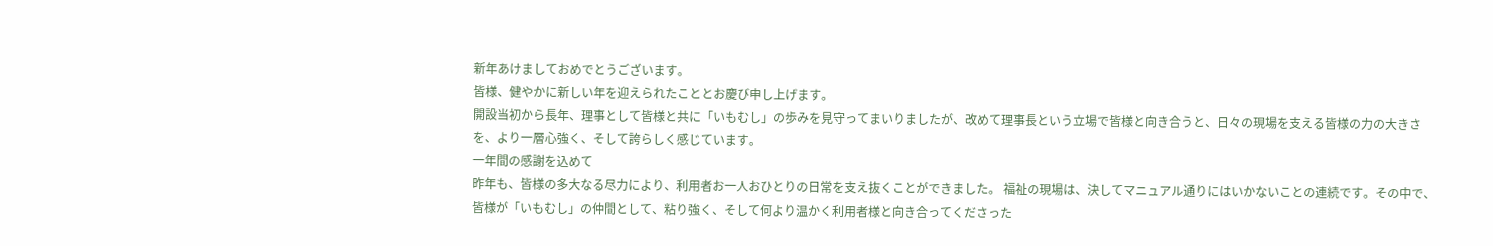新年あけましておめでとうございます。
皆様、健やかに新しい年を迎えられたこととお慶び申し上げます。
開設当初から長年、理事として皆様と共に「いもむし」の歩みを見守ってまいりましたが、改めて理事長という立場で皆様と向き合うと、日々の現場を支える皆様の力の大きさを、より一層心強く、そして誇らしく感じています。
一年間の感謝を込めて
昨年も、皆様の多大なる尽力により、利用者お一人おひとりの日常を支え抜くことができました。 福祉の現場は、決してマニュアル通りにはいかないことの連続です。その中で、皆様が「いもむし」の仲間として、粘り強く、そして何より温かく利用者様と向き合ってくださった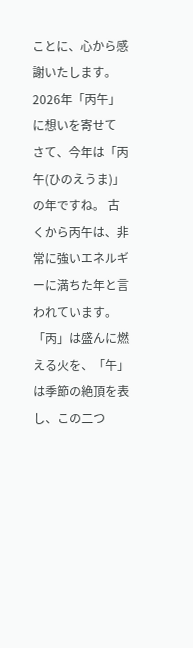ことに、心から感謝いたします。
2026年「丙午」に想いを寄せて
さて、今年は「丙午(ひのえうま)」の年ですね。 古くから丙午は、非常に強いエネルギーに満ちた年と言われています。「丙」は盛んに燃える火を、「午」は季節の絶頂を表し、この二つ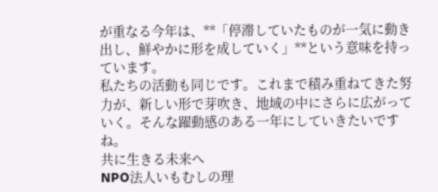が重なる今年は、**「停滞していたものが一気に動き出し、鮮やかに形を成していく」**という意味を持っています。
私たちの活動も同じです。これまで積み重ねてきた努力が、新しい形で芽吹き、地域の中にさらに広がっていく。そんな躍動感のある一年にしていきたいですね。
共に生きる未来へ
NPO法人いもむしの理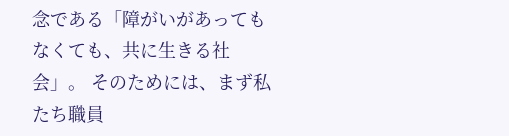念である「障がいがあってもなくても、共に生きる社会」。 そのためには、まず私たち職員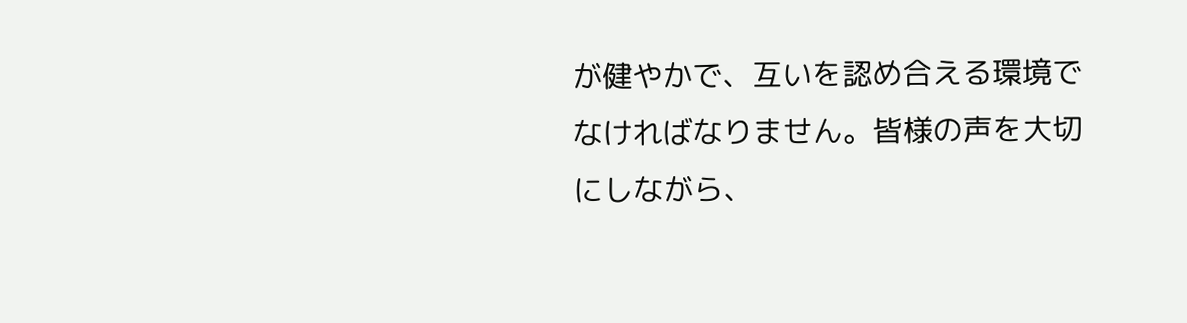が健やかで、互いを認め合える環境でなければなりません。皆様の声を大切にしながら、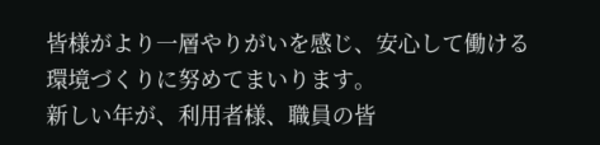皆様がより一層やりがいを感じ、安心して働ける環境づくりに努めてまいります。
新しい年が、利用者様、職員の皆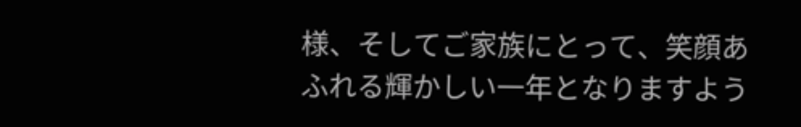様、そしてご家族にとって、笑顔あふれる輝かしい一年となりますよう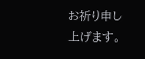お祈り申し上げます。